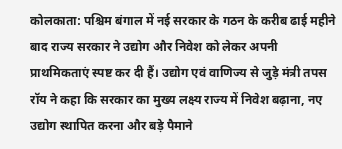कोलकाता: पश्चिम बंगाल में नई सरकार के गठन के करीब ढाई महीने बाद राज्य सरकार ने उद्योग और निवेश को लेकर अपनी प्राथमिकताएं स्पष्ट कर दी हैं। उद्योग एवं वाणिज्य से जुड़े मंत्री तपस रॉय ने कहा कि सरकार का मुख्य लक्ष्य राज्य में निवेश बढ़ाना, नए उद्योग स्थापित करना और बड़े पैमाने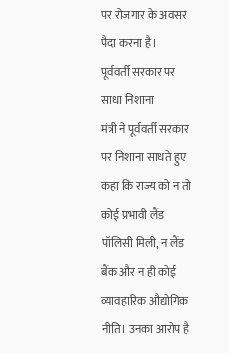पर रोजगार के अवसर पैदा करना है।
पूर्ववर्ती सरकार पर साधा निशाना
मंत्री ने पूर्ववर्ती सरकार पर निशाना साधते हुए कहा कि राज्य को न तो कोई प्रभावी लैंड पॉलिसी मिली, न लैंड बैंक और न ही कोई व्यावहारिक औद्योगिक नीति। उनका आरोप है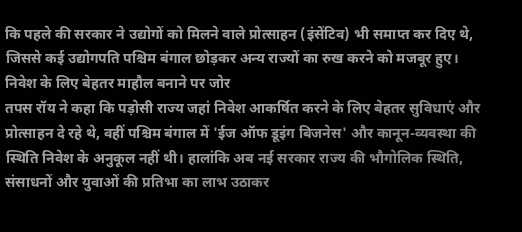कि पहले की सरकार ने उद्योगों को मिलने वाले प्रोत्साहन (इंसेंटिव) भी समाप्त कर दिए थे, जिससे कई उद्योगपति पश्चिम बंगाल छोड़कर अन्य राज्यों का रुख करने को मजबूर हुए।
निवेश के लिए बेहतर माहौल बनाने पर जोर
तपस रॉय ने कहा कि पड़ोसी राज्य जहां निवेश आकर्षित करने के लिए बेहतर सुविधाएं और प्रोत्साहन दे रहे थे, वहीं पश्चिम बंगाल में 'ईज ऑफ डूइंग बिजनेस' और कानून-व्यवस्था की स्थिति निवेश के अनुकूल नहीं थी। हालांकि अब नई सरकार राज्य की भौगोलिक स्थिति, संसाधनों और युवाओं की प्रतिभा का लाभ उठाकर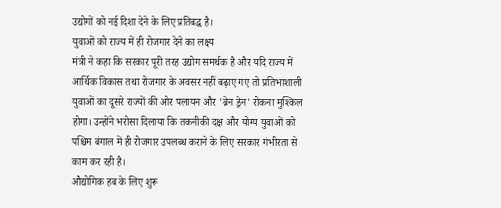उद्योगों को नई दिशा देने के लिए प्रतिबद्ध है।
युवाओं को राज्य में ही रोजगार देने का लक्ष्य
मंत्री ने कहा कि सरकार पूरी तरह उद्योग समर्थक है और यदि राज्य में आर्थिक विकास तथा रोजगार के अवसर नहीं बढ़ाए गए तो प्रतिभाशाली युवाओं का दूसरे राज्यों की ओर पलायन और 'ब्रेन ड्रेन' रोकना मुश्किल होगा। उन्होंने भरोसा दिलाया कि तकनीकी दक्ष और योग्य युवाओं को पश्चिम बंगाल में ही रोजगार उपलब्ध कराने के लिए सरकार गंभीरता से काम कर रही है।
औद्योगिक हब के लिए शुरू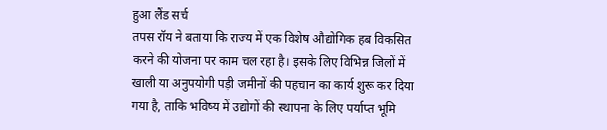हुआ लैंड सर्च
तपस रॉय ने बताया कि राज्य में एक विशेष औद्योगिक हब विकसित करने की योजना पर काम चल रहा है। इसके लिए विभिन्न जिलों में खाली या अनुपयोगी पड़ी जमीनों की पहचान का कार्य शुरू कर दिया गया है, ताकि भविष्य में उद्योगों की स्थापना के लिए पर्याप्त भूमि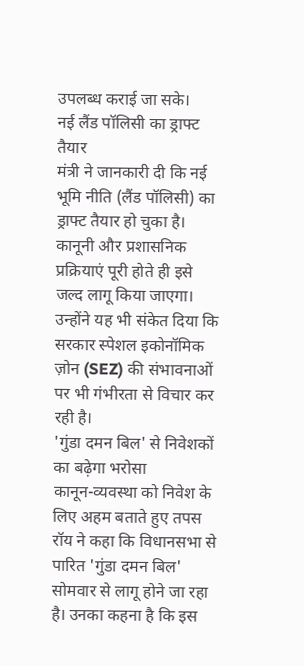उपलब्ध कराई जा सके।
नई लैंड पॉलिसी का ड्राफ्ट तैयार
मंत्री ने जानकारी दी कि नई भूमि नीति (लैंड पॉलिसी) का ड्राफ्ट तैयार हो चुका है। कानूनी और प्रशासनिक प्रक्रियाएं पूरी होते ही इसे जल्द लागू किया जाएगा। उन्होंने यह भी संकेत दिया कि सरकार स्पेशल इकोनॉमिक ज़ोन (SEZ) की संभावनाओं पर भी गंभीरता से विचार कर रही है।
'गुंडा दमन बिल' से निवेशकों का बढ़ेगा भरोसा
कानून-व्यवस्था को निवेश के लिए अहम बताते हुए तपस रॉय ने कहा कि विधानसभा से पारित 'गुंडा दमन बिल' सोमवार से लागू होने जा रहा है। उनका कहना है कि इस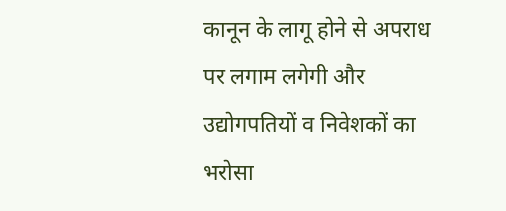कानून के लागू होने से अपराध पर लगाम लगेगी और उद्योगपतियों व निवेशकों का भरोसा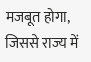मजबूत होगा, जिससे राज्य में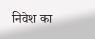निवेश का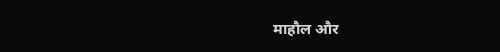माहौल और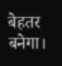बेहतर बनेगा।